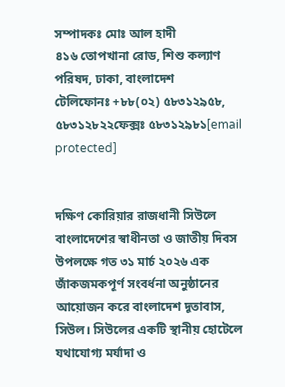সম্পাদকঃ মোঃ আল হাদী
৪১৬ তোপখানা রোড, শিশু কল্যাণ পরিষদ, ঢাকা, বাংলাদেশ
টেলিফোনঃ +৮৮(০২) ৫৮৩১২৯৫৮, ৫৮৩১২৮২২ফেক্সঃ ৫৮৩১২৯৮১[email protected]


দক্ষিণ কোরিয়ার রাজধানী সিউলে বাংলাদেশের স্বাধীনতা ও জাতীয় দিবস উপলক্ষে গত ৩১ মার্চ ২০২৬ এক জাঁকজমকপূর্ণ সংবর্ধনা অনুষ্ঠানের আয়োজন করে বাংলাদেশ দূতাবাস, সিউল। সিউলের একটি স্থানীয় হোটেলে যথাযোগ্য মর্যাদা ও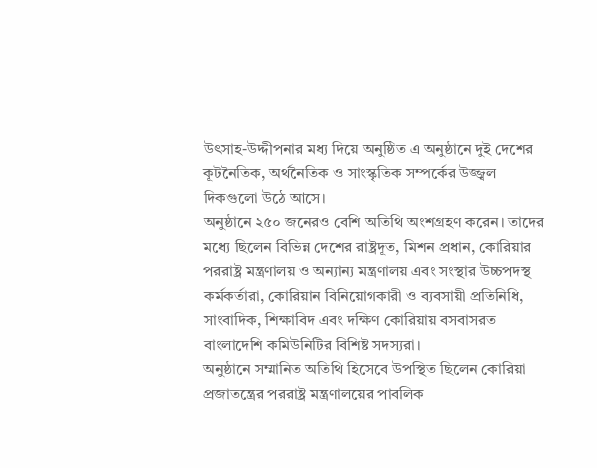উৎসাহ-উদ্দীপনার মধ্য দিয়ে অনুষ্ঠিত এ অনুষ্ঠানে দুই দেশের কূটনৈতিক, অর্থনৈতিক ও সাংস্কৃতিক সম্পর্কের উজ্জ্বল দিকগুলো উঠে আসে।
অনুষ্ঠানে ২৫০ জনেরও বেশি অতিথি অংশগ্রহণ করেন। তাদের মধ্যে ছিলেন বিভিন্ন দেশের রাষ্ট্রদূত, মিশন প্রধান, কোরিয়ার পররাষ্ট্র মন্ত্রণালয় ও অন্যান্য মন্ত্রণালয় এবং সংস্থার উচ্চপদস্থ কর্মকর্তারা, কোরিয়ান বিনিয়োগকারী ও ব্যবসায়ী প্রতিনিধি, সাংবাদিক, শিক্ষাবিদ এবং দক্ষিণ কোরিয়ায় বসবাসরত বাংলাদেশি কমিউনিটির বিশিষ্ট সদস্যরা।
অনুষ্ঠানে সম্মানিত অতিথি হিসেবে উপস্থিত ছিলেন কোরিয়া প্রজাতন্ত্রের পররাষ্ট্র মন্ত্রণালয়ের পাবলিক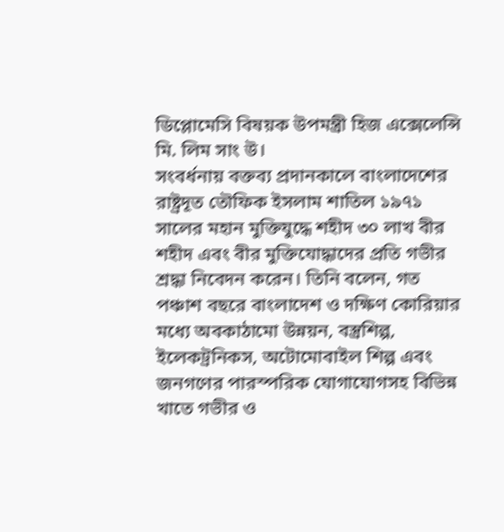ডিপ্লোমেসি বিষয়ক উপমন্ত্রী হিজ এক্সেলেন্সি মি. লিম সাং উ।
সংবর্ধনায় বক্তব্য প্রদানকালে বাংলাদেশের রাষ্ট্রদূত তৌফিক ইসলাম শাতিল ১৯৭১ সালের মহান মুক্তিযুদ্ধে শহীদ ৩০ লাখ বীর শহীদ এবং বীর মুক্তিযোদ্ধাদের প্রতি গভীর শ্রদ্ধা নিবেদন করেন। তিনি বলেন, গত পঞ্চাশ বছরে বাংলাদেশ ও দক্ষিণ কোরিয়ার মধ্যে অবকাঠামো উন্নয়ন, বস্ত্রশিল্প, ইলেকট্রনিকস, অটোমোবাইল শিল্প এবং জনগণের পারস্পরিক যোগাযোগসহ বিভিন্ন খাতে গভীর ও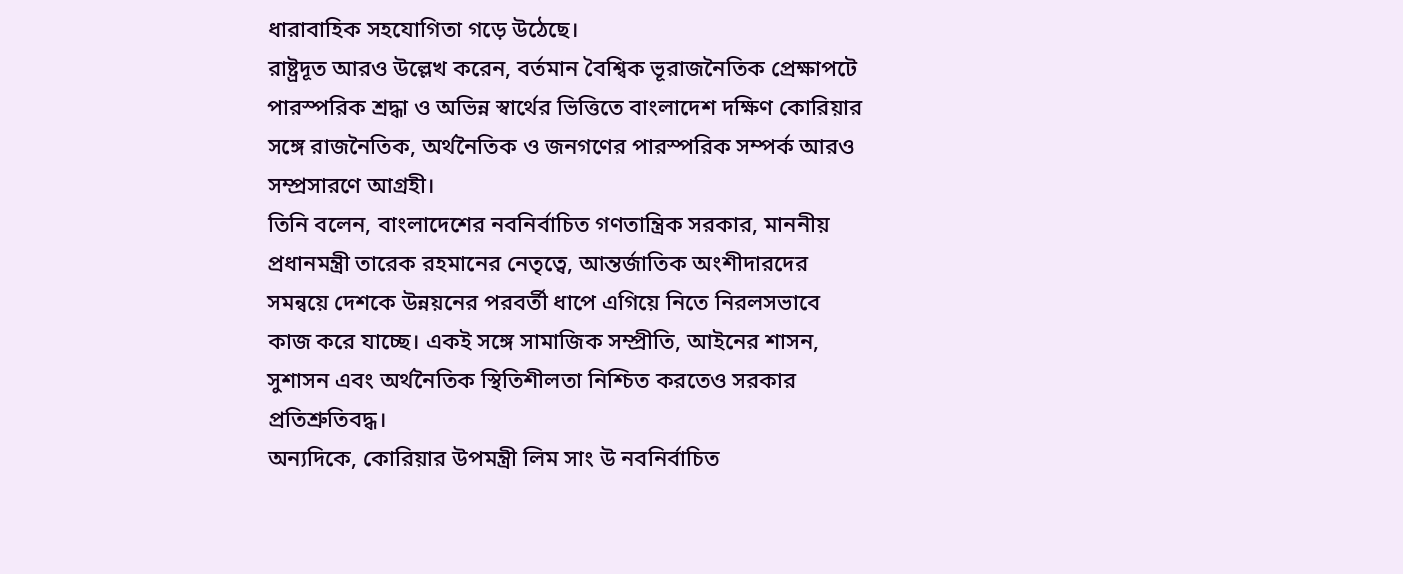ধারাবাহিক সহযোগিতা গড়ে উঠেছে।
রাষ্ট্রদূত আরও উল্লেখ করেন, বর্তমান বৈশ্বিক ভূরাজনৈতিক প্রেক্ষাপটে পারস্পরিক শ্রদ্ধা ও অভিন্ন স্বার্থের ভিত্তিতে বাংলাদেশ দক্ষিণ কোরিয়ার সঙ্গে রাজনৈতিক, অর্থনৈতিক ও জনগণের পারস্পরিক সম্পর্ক আরও সম্প্রসারণে আগ্রহী।
তিনি বলেন, বাংলাদেশের নবনির্বাচিত গণতান্ত্রিক সরকার, মাননীয় প্রধানমন্ত্রী তারেক রহমানের নেতৃত্বে, আন্তর্জাতিক অংশীদারদের সমন্বয়ে দেশকে উন্নয়নের পরবর্তী ধাপে এগিয়ে নিতে নিরলসভাবে কাজ করে যাচ্ছে। একই সঙ্গে সামাজিক সম্প্রীতি, আইনের শাসন, সুশাসন এবং অর্থনৈতিক স্থিতিশীলতা নিশ্চিত করতেও সরকার প্রতিশ্রুতিবদ্ধ।
অন্যদিকে, কোরিয়ার উপমন্ত্রী লিম সাং উ নবনির্বাচিত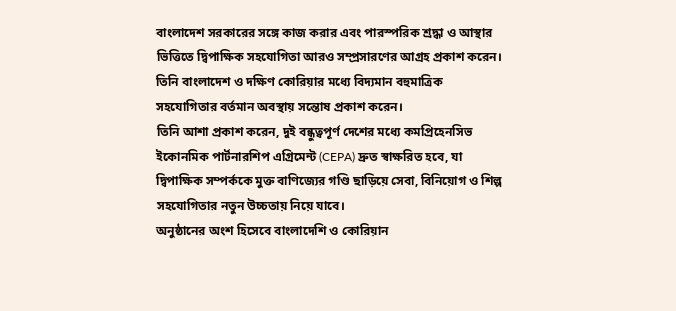বাংলাদেশ সরকারের সঙ্গে কাজ করার এবং পারস্পরিক শ্রদ্ধা ও আস্থার ভিত্তিতে দ্বিপাক্ষিক সহযোগিতা আরও সম্প্রসারণের আগ্রহ প্রকাশ করেন। তিনি বাংলাদেশ ও দক্ষিণ কোরিয়ার মধ্যে বিদ্যমান বহুমাত্রিক সহযোগিতার বর্তমান অবস্থায় সন্তোষ প্রকাশ করেন।
তিনি আশা প্রকাশ করেন, দুই বন্ধুত্বপূর্ণ দেশের মধ্যে কমপ্রিহেনসিভ ইকোনমিক পার্টনারশিপ এগ্রিমেন্ট (CEPA) দ্রুত স্বাক্ষরিত হবে, যা দ্বিপাক্ষিক সম্পর্ককে মুক্ত বাণিজ্যের গণ্ডি ছাড়িয়ে সেবা, বিনিয়োগ ও শিল্প সহযোগিতার নতুন উচ্চতায় নিয়ে যাবে।
অনুষ্ঠানের অংশ হিসেবে বাংলাদেশি ও কোরিয়ান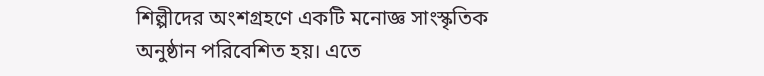শিল্পীদের অংশগ্রহণে একটি মনোজ্ঞ সাংস্কৃতিক অনুষ্ঠান পরিবেশিত হয়। এতে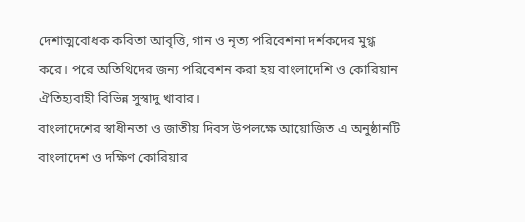দেশাত্মবোধক কবিতা আবৃত্তি, গান ও নৃত্য পরিবেশনা দর্শকদের মুগ্ধ করে। পরে অতিথিদের জন্য পরিবেশন করা হয় বাংলাদেশি ও কোরিয়ান ঐতিহ্যবাহী বিভিন্ন সুস্বাদু খাবার।
বাংলাদেশের স্বাধীনতা ও জাতীয় দিবস উপলক্ষে আয়োজিত এ অনুষ্ঠানটি বাংলাদেশ ও দক্ষিণ কোরিয়ার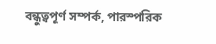বন্ধুত্বপূর্ণ সম্পর্ক, পারস্পরিক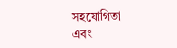সহযোগিতা এবং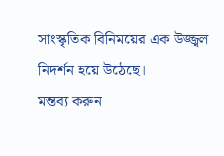সাংস্কৃতিক বিনিময়ের এক উজ্জ্বল নিদর্শন হয়ে উঠেছে।
মন্তব্য করুন